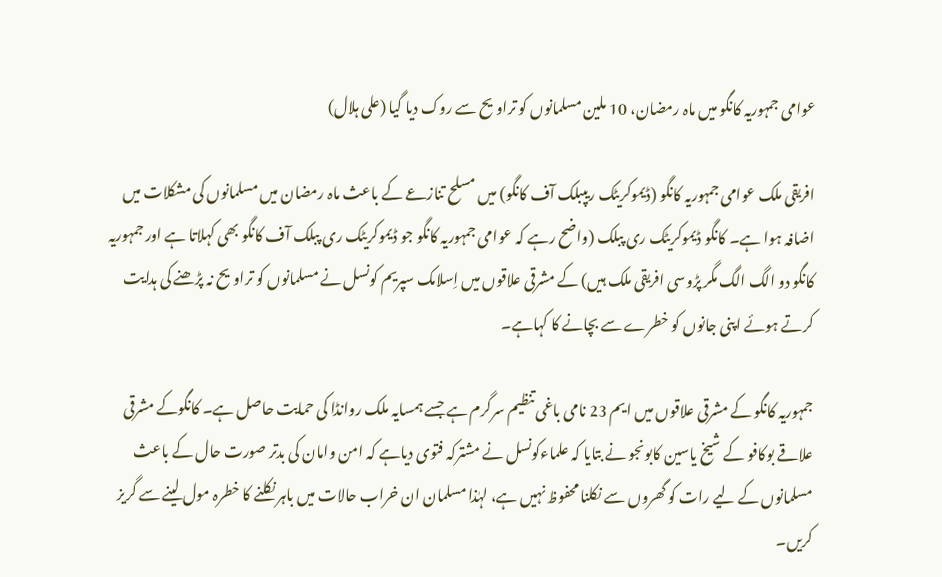عوامی جمہوریہ کانگو میں ماہ رمضان، 10 ملین مسلمانوں کو تراویح سے روک دیا گیا (علی ہلال)

افریقی ملک عوامی جمہوریہ کانگو (ڈیموکریٹک ریپبلک آف کانگو) میں مسلح تنازعے کے باعث ماہ رمضان میں مسلمانوں کی مشکلات میں اضافہ ہوا ہے۔ کانگو ڈیموکریٹک ری پبلک (واضح رہے کہ عوامی جمہوریہ کانگو جو ڈیموکریٹک ری پبلک آف کانگو بھی کہلاتا ہے اور جمہوریہ کانگو دو الگ الگ مگر پڑوسی افریقی ملک ہیں) کے مشرقی علاقوں میں اِسلامک سپریم کونسل نے مسلمانوں کو تراویح نہ پڑھنے کی ہدایت کرتے ہوئے اپنی جانوں کو خطرے سے بچانے کا کہاہے۔

جمہوریہ کانگو کے مشرقی علاقوں میں ایم 23 نامی باغی تنظیم سرگرم ہے جسے ہمسایہ ملک روانڈا کی حمایت حاصل ہے۔ کانگوکے مشرقی علاقے بوکافو کے شیخ یاسین کابونجو نے بتایا کہ علماءکونسل نے مشترکہ فتوی دیاہے کہ امن وامان کی بدتر صورت حال کے باعث مسلمانوں کے لیے رات کو گھروں سے نکلنا محفوظ نہیں ہے، لہٰذا مسلمان ان خراب حالات میں باہر نکلنے کا خطرہ مول لینے سے گریز کریں۔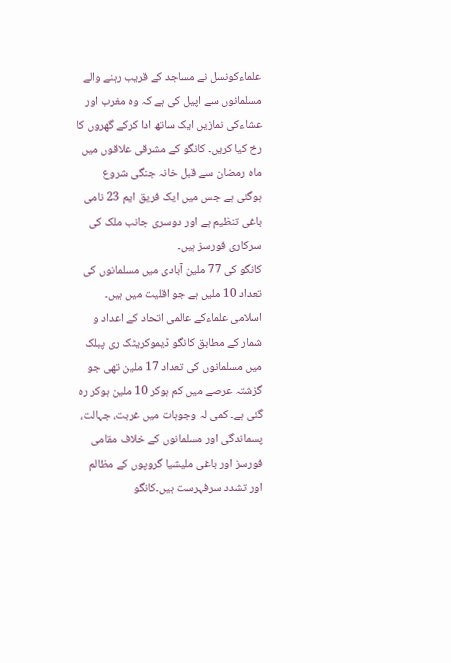علماءکونسل نے مساجد کے قریب رہنے والے مسلمانوں سے اپیل کی ہے کہ وہ مغرب اور عشاءکی نمازیں ایک ساتھ ادا کرکے گھروں کا رخ کیا کریں۔ کانگو کے مشرقی علاقوں میں ماہ رمضان سے قبل خانہ جنگی شروع ہوگئی ہے جس میں ایک فریق ایم 23 نامی باغی تنظیم ہے اور دوسری جانب ملک کی سرکاری فورسز ہیں۔
کانگو کی 77 ملین آبادی میں مسلمانوں کی تعداد 10 ملیں ہے جو اقلیت میں ہیں۔ اسلامی علماءکے عالمی اتحاد کے اعداد و شمار کے مطابق کانگو ڈیموکریٹک ری پبلک میں مسلمانوں کی تعداد 17 ملین تھی جو گزشتہ عرصے میں کم ہوکر 10 ملین ہوکر رہ گئی ہے۔ کمی لہ وجوہات میں غربت، جہالت، پسماندگی اور مسلمانوں کے خلاف مقامی فورسز اور باغی ملیشیا گروپوں کے مظالم اور تشدد سرفہرست ہیں۔کانگو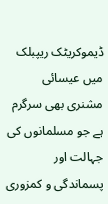ڈیموکریٹک ریپبلک میں عیسائی مشنری بھی سرگرم ہے جو مسلمانوں کی جہالت اور پسماندگی و کمزوری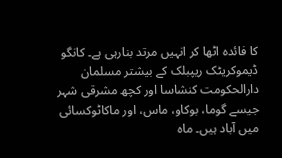کا فائدہ اٹھا کر انہیں مرتد بنارہی ہے۔ کانگو ڈیموکریٹک ریپبلک کے بیشتر مسلمان دارالحکومت کنشاسا اور کچھ مشرقی شہر جیسے گوما، بوکاو، ماس، اور ماکاٹوکسائی میں آباد ہیں۔ ماہ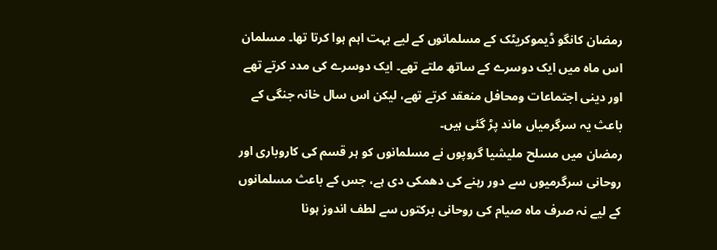رمضان کانگو ڈیموکریٹک کے مسلمانوں کے لیے بہت اہم ہوا کرتا تھا۔ مسلمان اس ماہ میں ایک دوسرے کے ساتھ ملتے تھے۔ ایک دوسرے کی مدد کرتے تھے اور دینی اجتماعات ومحافل منعقد کرتے تھے، لیکن اس سال خانہ جنگی کے باعث یہ سرگرمیاں ماند پڑ گئی ہیں۔
رمضان میں مسلح ملیشیا گروپوں نے مسلمانوں کو ہر قسم کی کاروباری اور روحانی سرگرمیوں سے دور رہنے کی دھمکی دی ہے، جس کے باعث مسلمانوں کے لیے نہ صرف ماہ صیام کی روحانی برکتوں سے لطف اندوز ہونا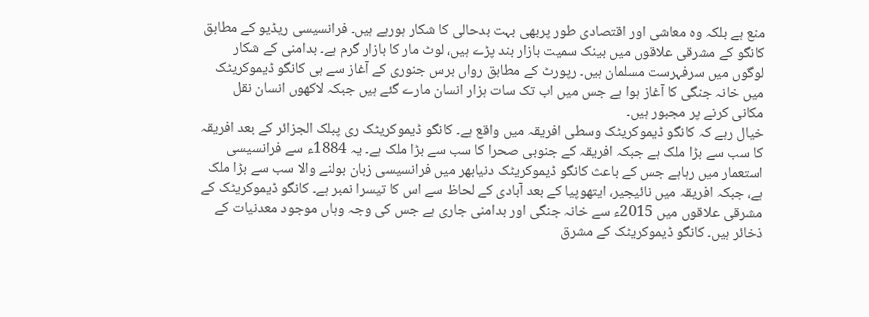منع ہے بلکہ وہ معاشی اور اقتصادی طور پربھی بہت بدحالی کا شکار ہورہے ہیں۔ فرانسیسی ریڈیو کے مطابق کانگو کے مشرقی علاقوں میں بینک سمیت بازار بند پڑے ہیں، لوٹ مار کا بازار گرم ہے۔ بدامنی کے شکار لوگوں میں سرفہرست مسلمان ہیں۔ رپورٹ کے مطابق رواں برس جنوری کے آغاز سے ہی کانگو ڈیموکریٹک میں خانہ جنگی کا آغاز ہوا ہے جس میں اب تک سات ہزار انسان مارے گئے ہیں جبکہ لاکھوں انسان نقل مکانی کرنے پر مجبور ہیں۔
خیال رہے کہ کانگو ڈیموکریٹک وسطی افریقہ میں واقع ہے۔ کانگو ڈیموکریٹک ری پبلک الجزائر کے بعد افریقہ کا سب سے بڑا ملک ہے جبکہ افریقہ کے جنوبی صحرا کا سب سے بڑا ملک ہے۔ یہ 1884ء سے فرانسیسی استعمار میں رہاہے جس کے باعث کانگو ڈیموکریٹک دنیابھر میں فرانسیسی زبان بولنے والا سب سے بڑا ملک ہے، جبکہ افریقہ میں نائیجیر، ایتھوپیا کے بعد آبادی کے لحاظ سے اس کا تیسرا نمبر ہے۔ کانگو ڈیموکریٹک کے مشرقی علاقوں میں 2015ء سے خانہ جنگی اور بدامنی جاری ہے جس کی وجہ وہاں موجود معدنیات کے ذخائر ہیں۔ کانگو ڈیموکریٹک کے مشرق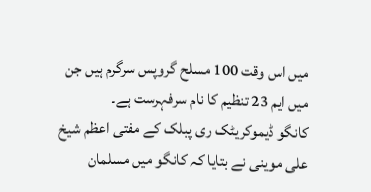میں اس وقت 100 مسلح گروپس سرگرم ہیں جن میں ایم 23 تنظیم کا نام سرفہرست ہے۔
کانگو ڈیموکریٹک ری پبلک کے مفتی اعظم شیخ علی موینی نے بتایا کہ کانگو میں مسلمان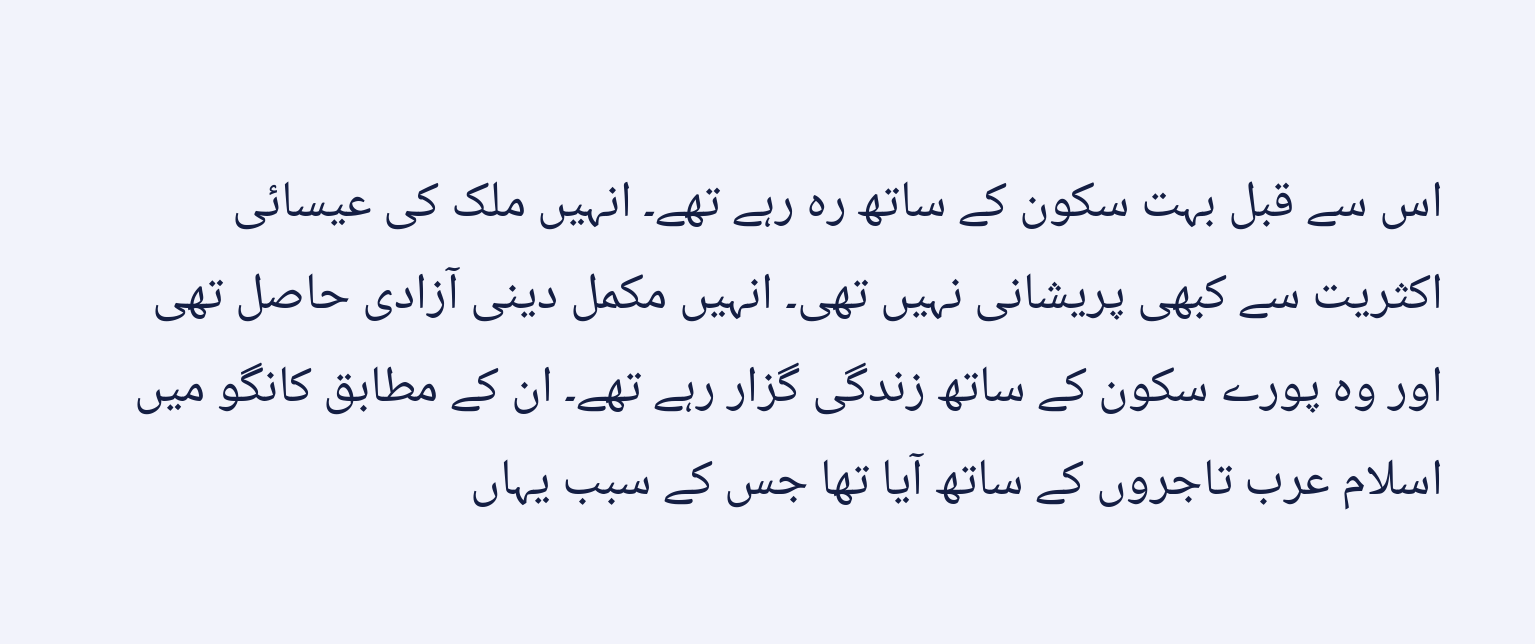اس سے قبل بہت سکون کے ساتھ رہ رہے تھے۔ انہیں ملک کی عیسائی اکثریت سے کبھی پریشانی نہیں تھی۔ انہیں مکمل دینی آزادی حاصل تھی اور وہ پورے سکون کے ساتھ زندگی گزار رہے تھے۔ ان کے مطابق کانگو میں اسلام عرب تاجروں کے ساتھ آیا تھا جس کے سبب یہاں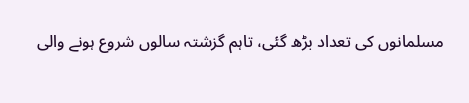مسلمانوں کی تعداد بڑھ گئی، تاہم گزشتہ سالوں شروع ہونے والی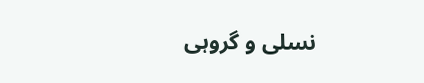نسلی و گروہی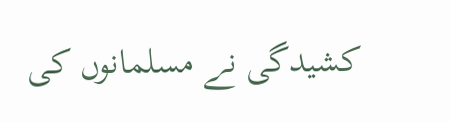کشیدگی نے مسلمانوں کی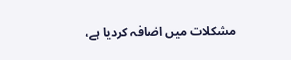مشکلات میں اضافہ کردیا ہے،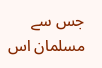جس سے مسلمان اس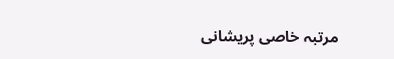مرتبہ خاصی پریشانی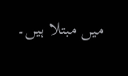میں مبتلا ہیں۔